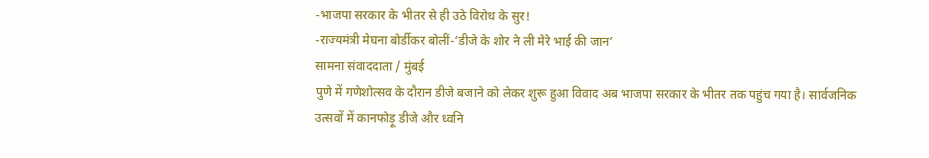-भाजपा सरकार के भीतर से ही उठे विरोध के सुर!
-राज्यमंत्री मेघना बोर्डीकर बोलीं-‘डीजे के शोर ने ली मेरे भाई की जान’
सामना संवाददाता / मुंबई
पुणे में गणेशोत्सव के दौरान डीजे बजाने को लेकर शुरू हुआ विवाद अब भाजपा सरकार के भीतर तक पहुंच गया है। सार्वजनिक उत्सवों में कानफोड़ू डीजे और ध्वनि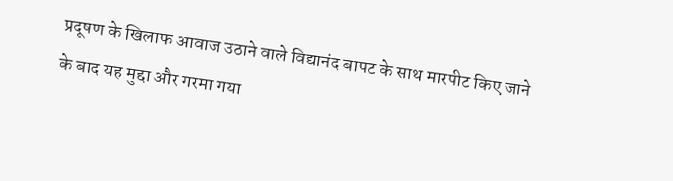प्रदूषण के खिलाफ आवाज उठाने वाले विद्यानंद बापट के साथ मारपीट किए जाने के बाद यह मुद्दा और गरमा गया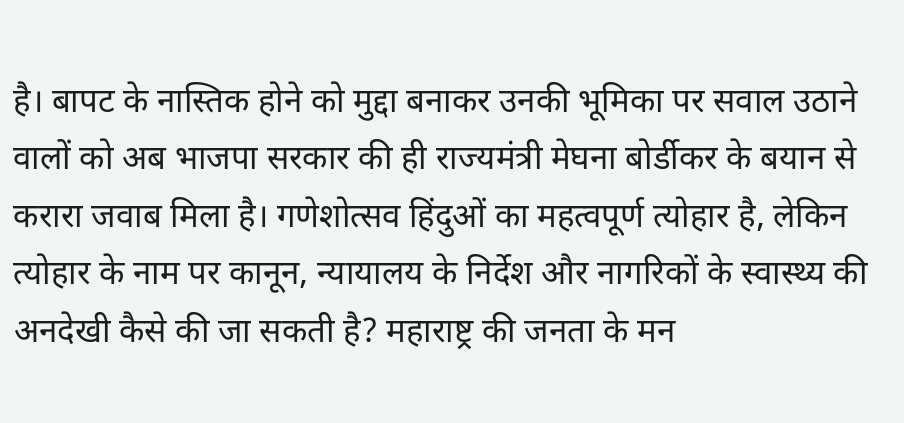है। बापट के नास्तिक होने को मुद्दा बनाकर उनकी भूमिका पर सवाल उठाने वालों को अब भाजपा सरकार की ही राज्यमंत्री मेघना बोर्डीकर के बयान से करारा जवाब मिला है। गणेशोत्सव हिंदुओं का महत्वपूर्ण त्योहार है, लेकिन त्योहार के नाम पर कानून, न्यायालय के निर्देश और नागरिकों के स्वास्थ्य की अनदेखी कैसे की जा सकती है? महाराष्ट्र की जनता के मन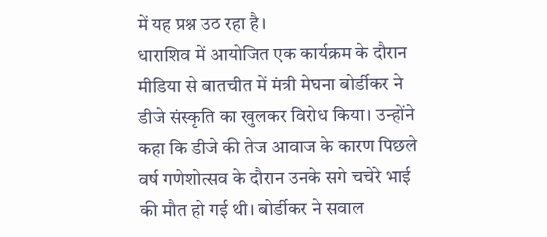में यह प्रश्न उठ रहा है।
धाराशिव में आयोजित एक कार्यक्रम के दौरान मीडिया से बातचीत में मंत्री मेघना बोर्डीकर ने डीजे संस्कृति का खुलकर विरोध किया। उन्होंने कहा कि डीजे की तेज आवाज के कारण पिछले वर्ष गणेशोत्सव के दौरान उनके सगे चचेरे भाई की मौत हो गई थी। बोर्डीकर ने सवाल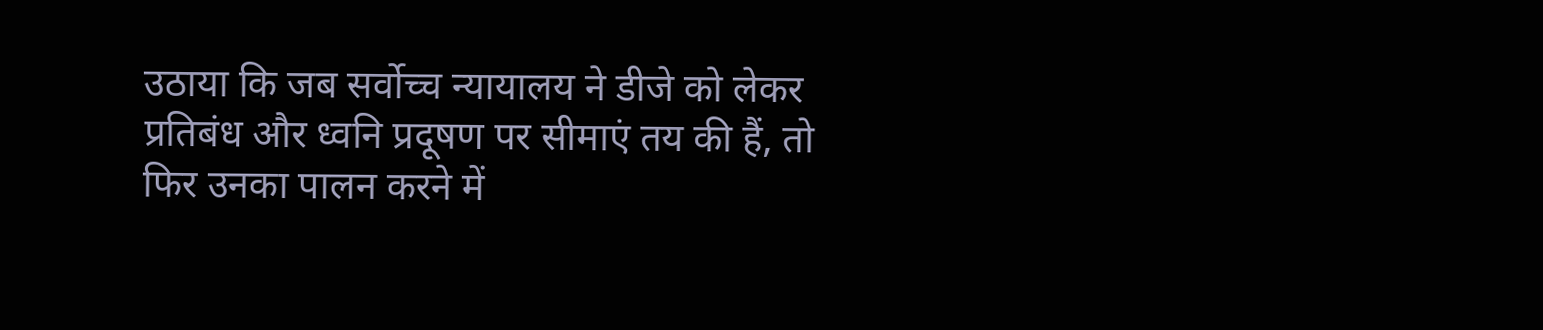उठाया कि जब सर्वोच्च न्यायालय ने डीजे को लेकर प्रतिबंध और ध्वनि प्रदूषण पर सीमाएं तय की हैं, तो फिर उनका पालन करने में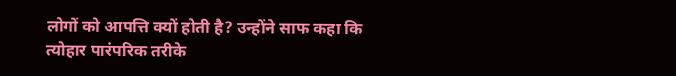लोगों को आपत्ति क्यों होती है? उन्होंने साफ कहा कि त्योहार पारंपरिक तरीके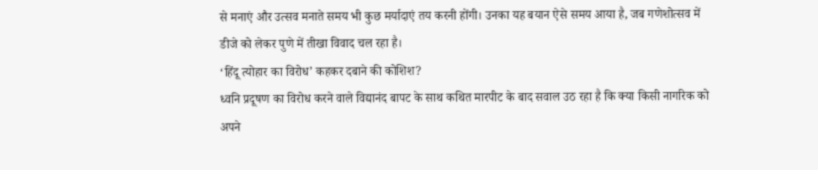से मनाएं और उत्सव मनाते समय भी कुछ मर्यादाएं तय करनी होंगी। उनका यह बयान ऐसे समय आया है, जब गणेशोत्सव में डीजे को लेकर पुणे में तीखा विवाद चल रहा है।
‘हिंदू त्योहार का विरोध’ कहकर दबाने की कोशिश?
ध्वनि प्रदूषण का विरोध करने वाले विद्यानंद बापट के साथ कथित मारपीट के बाद सवाल उठ रहा है कि क्या किसी नागरिक को अपने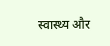स्वास्थ्य और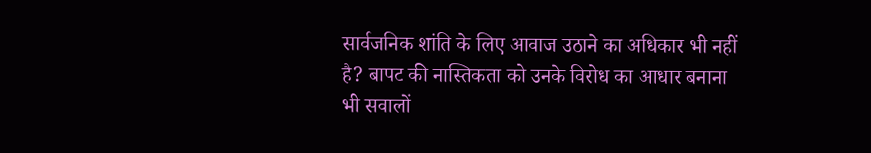सार्वजनिक शांति के लिए आवाज उठाने का अधिकार भी नहीं है? बापट की नास्तिकता को उनके विरोध का आधार बनाना भी सवालों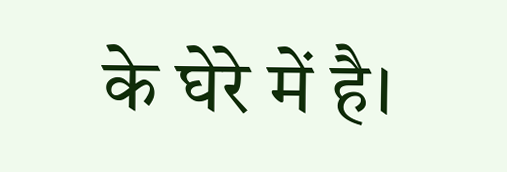के घेरे में है।